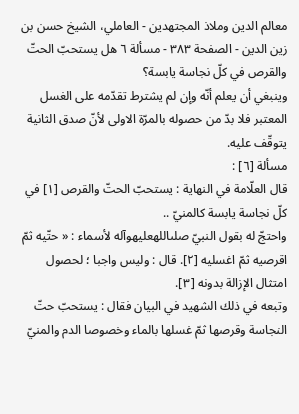معالم الدين وملاذ المجتهدين - العاملي، الشيخ حسن بن زين الدين - الصفحة ٣٨٣ - مسألة ٦ هل يستحبّ الحتّ والقرص في كلّ نجاسة يابسة؟
وينبغي أن يعلم أنّه وإن لم يشترط تقدّمه على الغسل المعتبر فلا بدّ من حصوله بالمرّة الاولى لأنّ صدق الثانية يتوقّف عليه.
مسألة [٦] :
قال العلّامة في النهاية : يستحبّ الحتّ والقرص [١] في كلّ نجاسة يابسة كالمنيّ ..
واحتجّ له بقول النبيّ صلىاللهعليهوآله لأسماء : « حتّيه ثمّ اقرصيه ثمّ اغسليه [٢]. قال : وليس واجبا ؛ لحصول امتثال الإزالة بدونه [٣].
وتبعه في ذلك الشهيد في البيان فقال : يستحبّ حتّ النجاسة وقرصها ثمّ غسلها بالماء وخصوصا الدم والمنيّ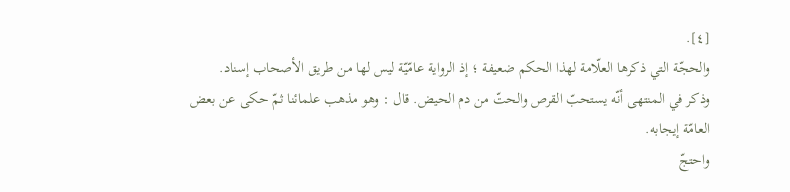[٤].
والحجّة التي ذكرها العلّامة لهذا الحكم ضعيفة ؛ إذ الرواية عامّيّة ليس لها من طريق الأصحاب إسناد.
وذكر في المنتهى أنّه يستحبّ القرص والحتّ من دم الحيض. قال : وهو مذهب علمائنا ثمّ حكى عن بعض العامّة إيجابه.
واحتجّ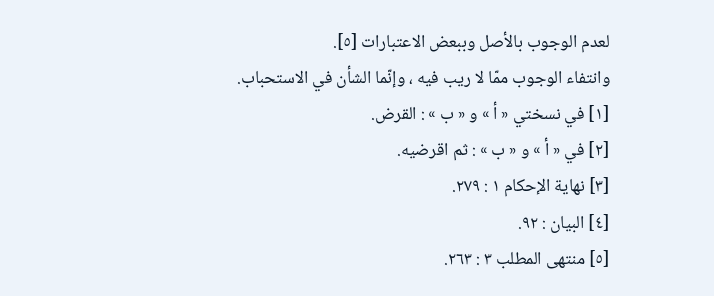لعدم الوجوب بالأصل وببعض الاعتبارات [٥].
وانتفاء الوجوب ممّا لا ريب فيه ، وإنّما الشأن في الاستحباب.
[١] في نسختي « أ » و « ب » : القرض.
[٢] في « أ » و « ب » : ثم اقرضيه.
[٣] نهاية الإحكام ١ : ٢٧٩.
[٤] البيان : ٩٢.
[٥] منتهى المطلب ٣ : ٢٦٣.